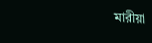মারীয়া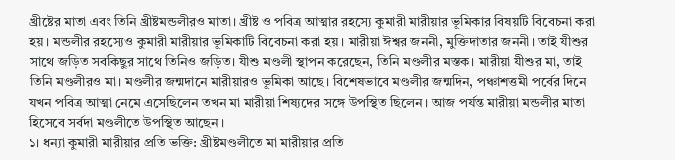খ্রীষ্টের মাতা এবং তিনি খ্রীষ্টমন্ডলীরও মাতা। খ্রীষ্ট ও পবিত্র আত্মার রহস্যে কুমারী মারীয়ার ভূমিকার বিষয়টি বিবেচনা করা হয়। মন্ডলীর রহস্যেও কুমারী মারীয়ার ভূমিকাটি বিবেচনা করা হয়। মারীয়া ঈশ্বর জননী, মুক্তিদাতার জননী। তাই যীশুর সাথে জড়িত সবকিছুর সাথে তিনিও জড়িত। যীশু মণ্ডলী স্থাপন করেছেন, তিনি মণ্ডলীর মস্তক। মারীয়া যীশুর মা, তাই তিনি মণ্ডলীরও মা। মণ্ডলীর জন্মদানে মারীয়ারও ভূমিকা আছে। বিশেষভাবে মণ্ডলীর জন্মদিন, পঞ্চাশত্তমী পর্বের দিনে যখন পবিত্র আত্মা নেমে এসেছিলেন তখন মা মারীয়া শিষ্যদের সঙ্গে উপস্থিত ছিলেন। আজ পর্যন্ত মারীয়া মন্ডলীর মাতা হিসেবে সর্বদা মণ্ডলীতে উপস্থিত আছেন।
১। ধন্যা কুমারী মারীয়ার প্রতি ভক্তি: খ্রীষ্টমণ্ডলীতে মা মারীয়ার প্রতি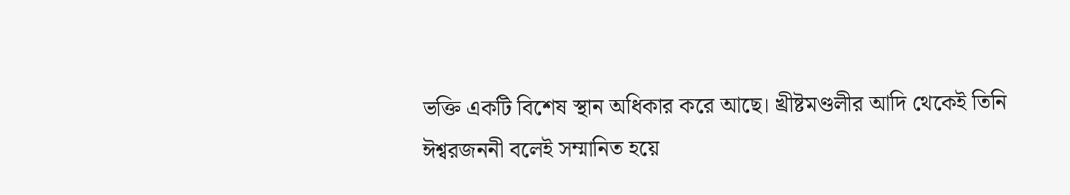ভক্তি একটি বিশেষ স্থান অধিকার করে আছে। খ্রীষ্টমণ্ডলীর আদি থেকেই তিনি ঈশ্বরজননী বলেই সম্মানিত হয়ে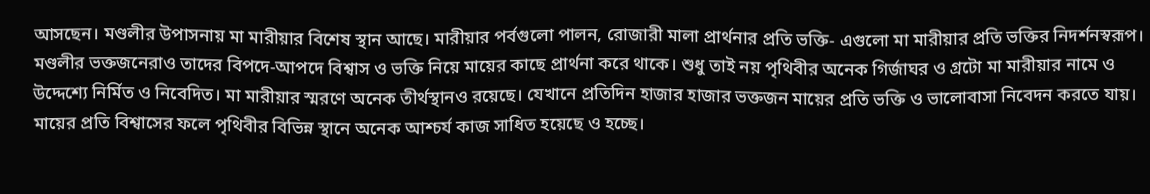আসছেন। মণ্ডলীর উপাসনায় মা মারীয়ার বিশেষ স্থান আছে। মারীয়ার পর্বগুলো পালন, রোজারী মালা প্রার্থনার প্রতি ভক্তি- এগুলো মা মারীয়ার প্রতি ভক্তির নিদর্শনস্বরূপ। মণ্ডলীর ভক্তজনেরাও তাদের বিপদে-আপদে বিশ্বাস ও ভক্তি নিয়ে মায়ের কাছে প্রার্থনা করে থাকে। শুধু তাই নয় পৃথিবীর অনেক গির্জাঘর ও গ্রটো মা মারীয়ার নামে ও উদ্দেশ্যে নির্মিত ও নিবেদিত। মা মারীয়ার স্মরণে অনেক তীর্থস্থানও রয়েছে। যেখানে প্রতিদিন হাজার হাজার ভক্তজন মায়ের প্রতি ভক্তি ও ভালোবাসা নিবেদন করতে যায়। মায়ের প্রতি বিশ্বাসের ফলে পৃথিবীর বিভিন্ন স্থানে অনেক আশ্চর্য কাজ সাধিত হয়েছে ও হচ্ছে।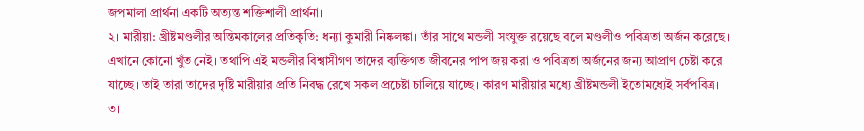জপমালা প্রার্থনা একটি অত্যন্ত শক্তিশালী প্রার্থনা।
২। মারীয়া: খ্রীষ্টমণ্ডলীর অন্তিমকালের প্রতিকৃতি: ধন্যা কুমারী নিষ্কলঙ্কা। তাঁর সাথে মন্ডলী সংযুক্ত রয়েছে বলে মণ্ডলীও পবিত্রতা অর্জন করেছে। এখানে কোনো খুঁত নেই। তথাপি এই মন্ডলীর বিশ্বাসীগণ তাদের ব্যক্তিগত জীবনের পাপ জয় করা ও পবিত্রতা অর্জনের জন্য আপ্রাণ চেষ্টা করে যাচ্ছে। তাই তারা তাদের দৃষ্টি মারীয়ার প্রতি নিবদ্ধ রেখে সকল প্রচেষ্টা চালিয়ে যাচ্ছে। কারণ মারীয়ার মধ্যে খ্রীষ্টমন্ডলী ইতোমধ্যেই সর্বপবিত্র।
৩।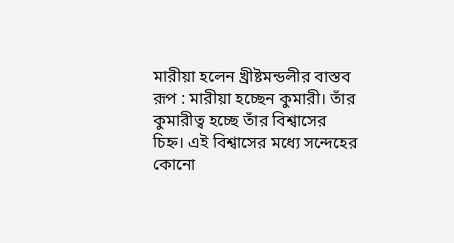মারীয়া হলেন খ্রীষ্টমন্ডলীর বাস্তব রূপ : মারীয়া হচ্ছেন কুমারী। তাঁর কুমারীত্ব হচ্ছে তাঁর বিশ্বাসের চিহ্ন। এই বিশ্বাসের মধ্যে সন্দেহের কোনো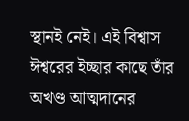স্থানই নেই। এই বিশ্বাস ঈশ্বরের ইচ্ছার কাছে তাঁর অখণ্ড আত্মদানের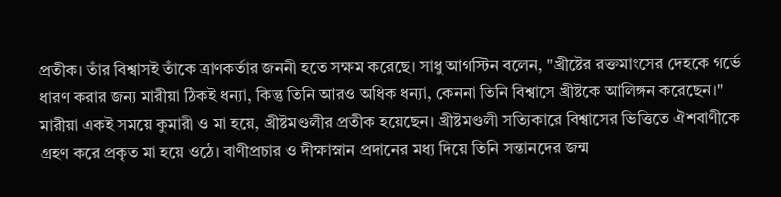প্রতীক। তাঁর বিশ্বাসই তাঁকে ত্রাণকর্তার জননী হতে সক্ষম করেছে। সাধু আগস্টিন বলেন, "খ্রীষ্টের রক্তমাংসের দেহকে গর্ভে ধারণ করার জন্য মারীয়া ঠিকই ধন্যা, কিন্তু তিনি আরও অধিক ধন্যা, কেননা তিনি বিশ্বাসে খ্রীষ্টকে আলিঙ্গন করেছেন।" মারীয়া একই সময়ে কুমারী ও মা হয়ে, খ্রীষ্টমণ্ডলীর প্রতীক হয়েছেন। খ্রীষ্টমণ্ডলী সত্যিকারে বিশ্বাসের ভিত্তিতে ঐশবাণীকে গ্রহণ করে প্রকৃত মা হয়ে ওঠে। বাণীপ্রচার ও দীক্ষাস্নান প্রদানের মধ্য দিয়ে তিনি সন্তানদের জন্ম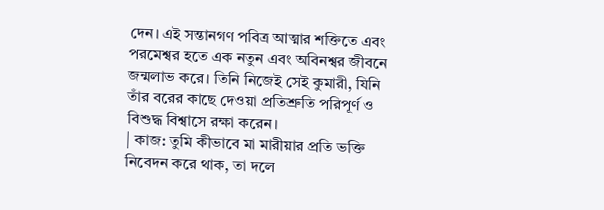দেন। এই সন্তানগণ পবিত্র আত্মার শক্তিতে এবং পরমেশ্বর হতে এক নতুন এবং অবিনশ্বর জীবনে জন্মলাভ করে। তিনি নিজেই সেই কুমারী, যিনি তাঁর বরের কাছে দেওয়া প্রতিশ্রুতি পরিপূর্ণ ও বিশুদ্ধ বিশ্বাসে রক্ষা করেন।
| কাজ: তুমি কীভাবে মা মারীয়ার প্রতি ভক্তি নিবেদন করে থাক, তা দলে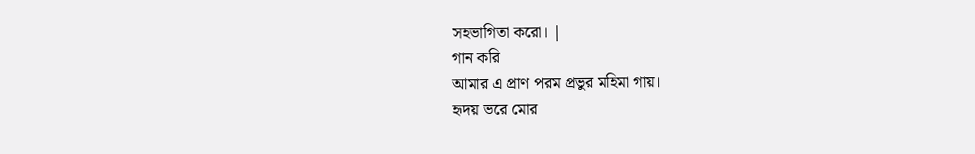সহভাগিতা করো। |
গান করি
আমার এ প্রাণ পরম প্রভুর মহিমা গায়।
হৃদয় ভরে মোর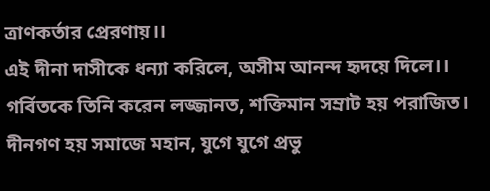ত্রাণকর্তার প্রেরণায়।।
এই দীনা দাসীকে ধন্যা করিলে, অসীম আনন্দ হৃদয়ে দিলে।।
গর্বিতকে তিনি করেন লজ্জানত, শক্তিমান সম্রাট হয় পরাজিত।
দীনগণ হয় সমাজে মহান, যুগে যুগে প্রভু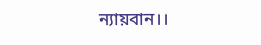ন্যায়বান।।